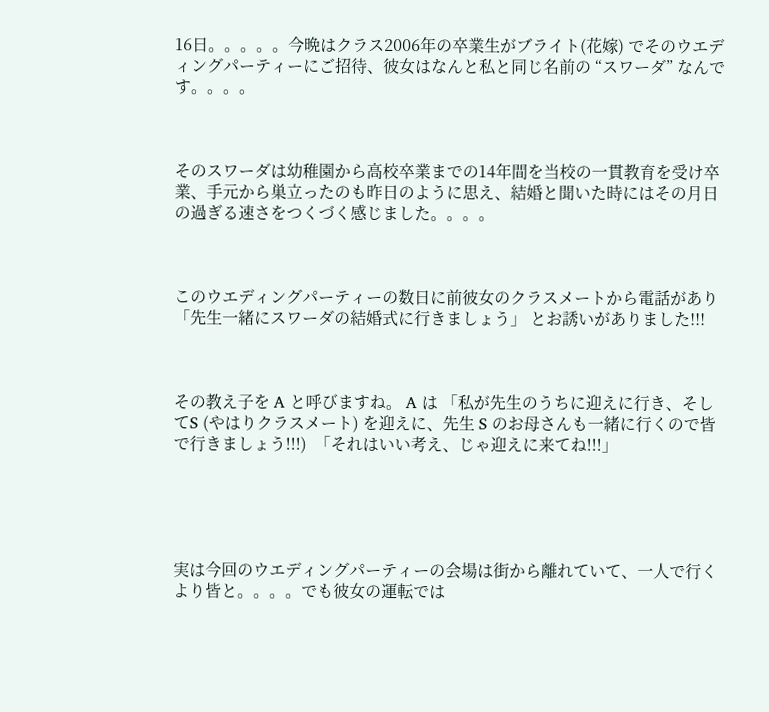16日。。。。。今晩はクラス2006年の卒業生がブライト(花嫁) でそのウエディングパーティーにご招待、彼女はなんと私と同じ名前の “スワーダ” なんです。。。。



そのスワーダは幼稚園から高校卒業までの14年間を当校の一貫教育を受け卒業、手元から巣立ったのも昨日のように思え、結婚と聞いた時にはその月日の過ぎる速さをつくづく感じました。。。。



このウエディングパーティーの数日に前彼女のクラスメートから電話があり 「先生一緒にスワーダの結婚式に行きましょう」 とお誘いがありました!!!



その教え子を A と呼びますね。 A は 「私が先生のうちに迎えに行き、そしてS (やはりクラスメート) を迎えに、先生 S のお母さんも一緒に行くので皆で行きましょう!!!)  「それはいい考え、じゃ迎えに来てね!!!」





実は今回のウエディングパーティーの会場は街から離れていて、一人で行くより皆と。。。。でも彼女の運転では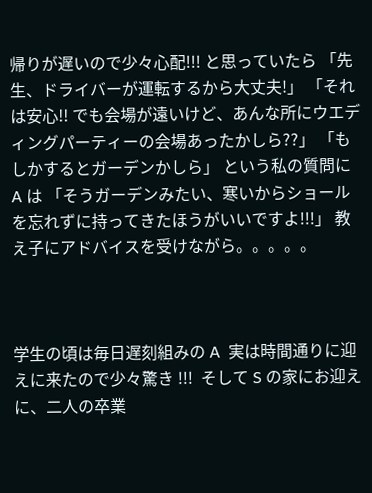帰りが遅いので少々心配!!! と思っていたら 「先生、ドライバーが運転するから大丈夫!」 「それは安心!! でも会場が遠いけど、あんな所にウエディングパーティーの会場あったかしら??」 「もしかするとガーデンかしら」 という私の質問に A は 「そうガーデンみたい、寒いからショールを忘れずに持ってきたほうがいいですよ!!!」 教え子にアドバイスを受けながら。。。。。



学生の頃は毎日遅刻組みの A  実は時間通りに迎えに来たので少々驚き !!!  そして S の家にお迎えに、二人の卒業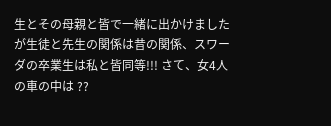生とその母親と皆で一緒に出かけましたが生徒と先生の関係は昔の関係、スワーダの卒業生は私と皆同等!!! さて、女4人の車の中は ??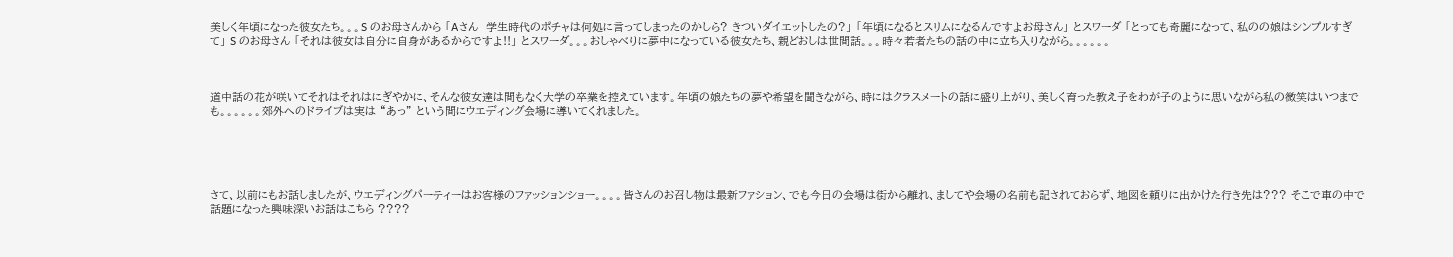美しく年頃になった彼女たち。。。S のお母さんから 「Aさん  学生時代のポチャは何処に言ってしまったのかしら? きついダイエットしたの?」 「年頃になるとスリムになるんですよお母さん」 とスワーダ 「とっても奇麗になって、私のの娘はシンプルすぎて」 S のお母さん 「それは彼女は自分に自身があるからですよ!!」 とスワーダ。。。おしゃべりに夢中になっている彼女たち、親どおしは世間話。。。時々若者たちの話の中に立ち入りながら。。。。。。



道中話の花が咲いてそれはそれはにぎやかに、そんな彼女達は間もなく大学の卒業を控えています。年頃の娘たちの夢や希望を聞きながら、時にはクラスメートの話に盛り上がり、美しく育った教え子をわが子のように思いながら私の微笑はいつまでも。。。。。。郊外へのドライブは実は “あっ” という間にウエディング会場に導いてくれました。





さて、以前にもお話しましたが、ウエディングパーティーはお客様のファッションショー。。。。皆さんのお召し物は最新ファション、でも今日の会場は街から離れ、ましてや会場の名前も記されておらず、地図を頼りに出かけた行き先は??? そこで車の中で話題になった興味深いお話はこちら ????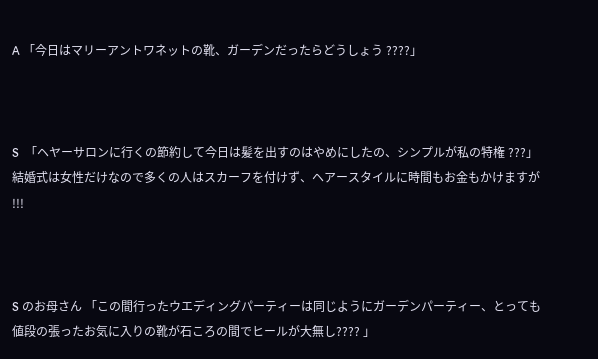A 「今日はマリーアントワネットの靴、ガーデンだったらどうしょう ????」



S  「ヘヤーサロンに行くの節約して今日は髪を出すのはやめにしたの、シンプルが私の特権 ???」  結婚式は女性だけなので多くの人はスカーフを付けず、ヘアースタイルに時間もお金もかけますが !!!



S のお母さん 「この間行ったウエディングパーティーは同じようにガーデンパーティー、とっても値段の張ったお気に入りの靴が石ころの間でヒールが大無し???? 」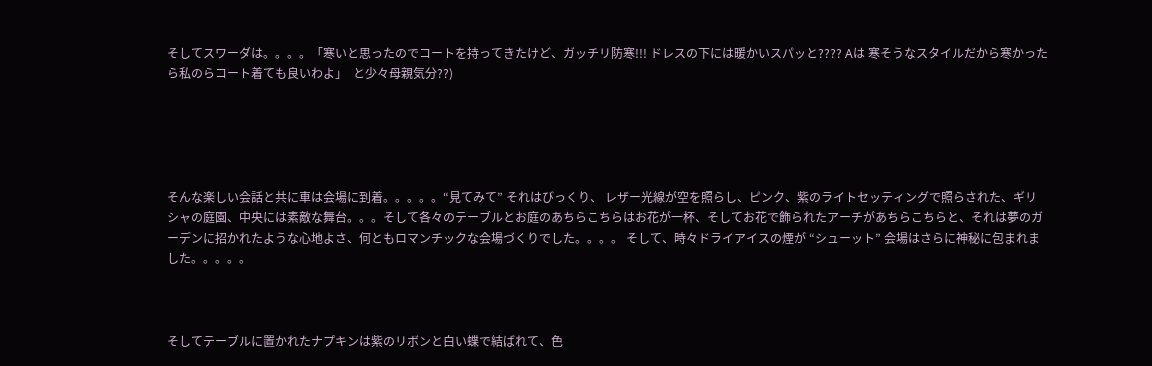そしてスワーダは。。。。「寒いと思ったのでコートを持ってきたけど、ガッチリ防寒!!! ドレスの下には暖かいスパッと???? Aは 寒そうなスタイルだから寒かったら私のらコート着ても良いわよ」  と少々母親気分??)





そんな楽しい会話と共に車は会場に到着。。。。。“見てみて” それはびっくり、 レザー光線が空を照らし、ピンク、紫のライトセッティングで照らされた、ギリシャの庭園、中央には素敵な舞台。。。そして各々のテーブルとお庭のあちらこちらはお花が一杯、そしてお花で飾られたアーチがあちらこちらと、それは夢のガーデンに招かれたような心地よさ、何ともロマンチックな会場づくりでした。。。。 そして、時々ドライアイスの煙が “シューット” 会場はさらに神秘に包まれました。。。。。



そしてテーブルに置かれたナプキンは紫のリボンと白い蝶で結ばれて、色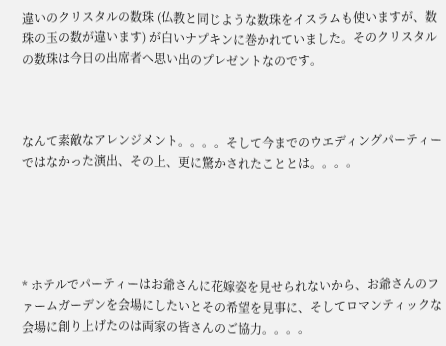違いのクリスタルの数珠 (仏教と同じような数珠をイスラムも使いますが、数珠の玉の数が違います) が白いナプキンに巻かれていました。そのクリスタルの数珠は今日の出席者へ思い出のプレゼントなのです。



なんて素敵なアレンジメント。。。。そして今までのウエディングパーティーではなかった演出、その上、更に驚かされたこととは。。。。





* ホテルでパーティーはお爺さんに花嫁姿を見せられないから、お爺さんのファームガーデンを会場にしたいとその希望を見事に、そしてロマンティックな会場に創り上げたのは両家の皆さんのご協力。。。。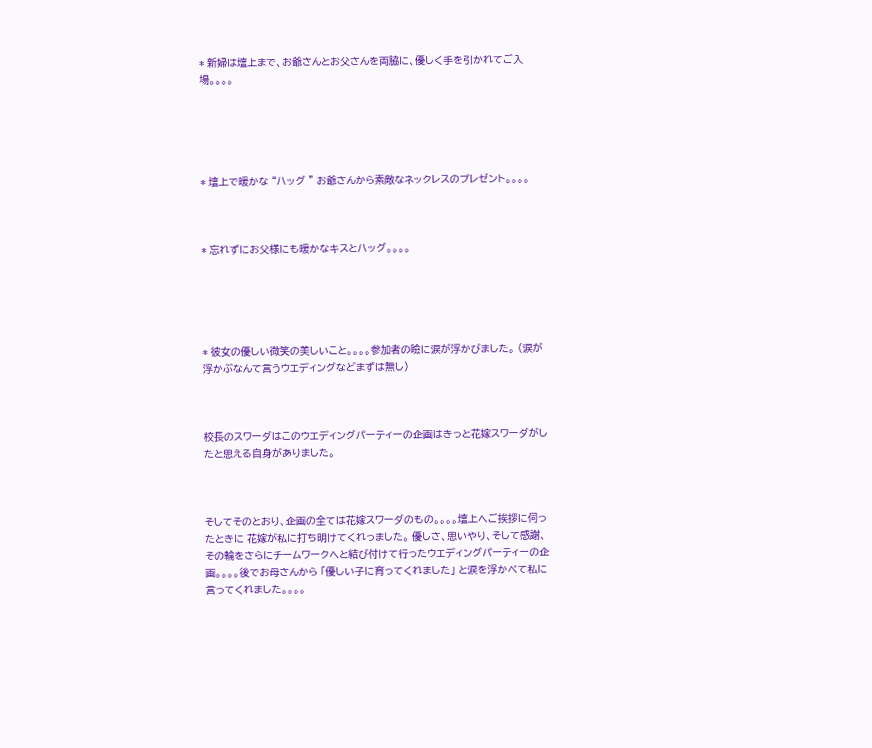* 新婦は壇上まで、お爺さんとお父さんを両脇に、優しく手を引かれてご入場。。。。





* 壇上で暖かな “ハッグ ” お爺さんから素敵なネックレスのプレゼント。。。。



* 忘れずにお父様にも暖かなキスとハッグ。。。。





* 彼女の優しい微笑の美しいこと。。。。参加者の瞼に涙が浮かびました。 (涙が浮かぶなんて言うウエディングなどまずは無し)



校長のスワーダはこのウエディングパーティーの企画はきっと花嫁スワーダがしたと思える自身がありました。



そしてそのとおり、企画の全ては花嫁スワーダのもの。。。。壇上へご挨拶に伺ったときに 花嫁が私に打ち明けてくれっました。 優しさ、思いやり、そして感謝、その輪をさらにチームワークへと結び付けて行ったウエディングパーティーの企画。。。。後でお母さんから 「優しい子に育ってくれました」 と涙を浮かべて私に言ってくれました。。。。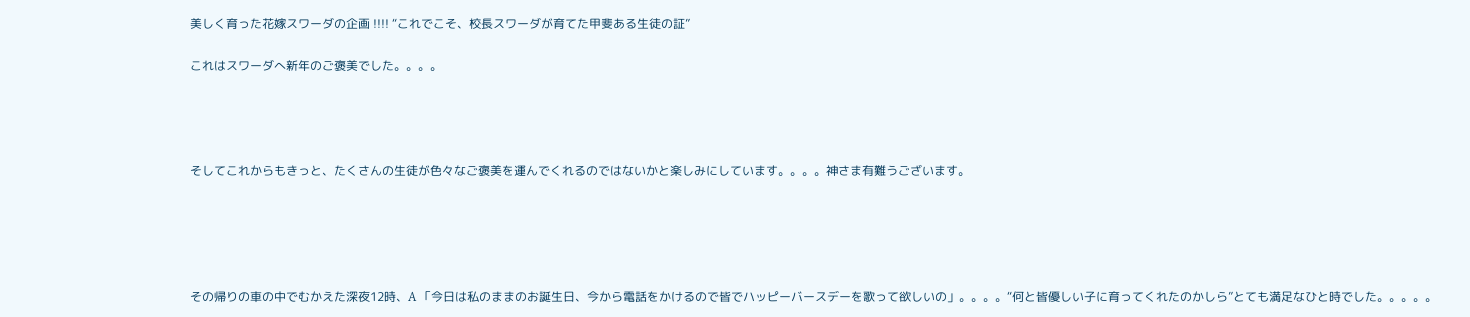美しく育った花嫁スワーダの企画 !!!! “これでこそ、校長スワーダが育てた甲斐ある生徒の証”

これはスワーダへ新年のご褒美でした。。。。




そしてこれからもきっと、たくさんの生徒が色々なご褒美を運んでくれるのではないかと楽しみにしています。。。。神さま有難うございます。





その帰りの車の中でむかえた深夜12時、A 「今日は私のままのお誕生日、今から電話をかけるので皆でハッピーバースデーを歌って欲しいの」。。。。“何と皆優しい子に育ってくれたのかしら”とても満足なひと時でした。。。。。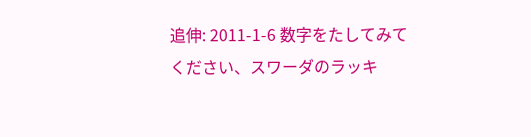追伸: 2011-1-6 数字をたしてみてください、スワーダのラッキ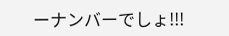ーナンバーでしょ!!!